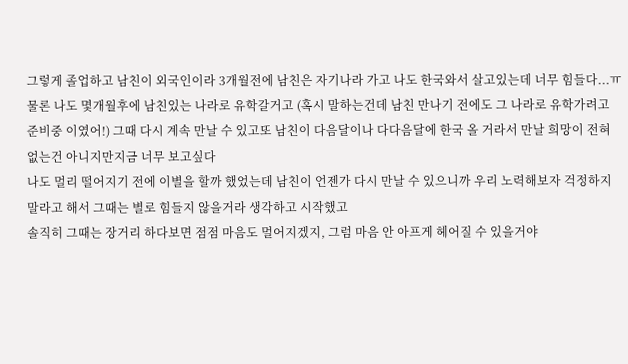그렇게 졸업하고 남친이 외국인이라 3개월전에 남친은 자기나라 가고 나도 한국와서 살고있는데 너무 힘들다...ㅠ
물론 나도 몇개월후에 남친있는 나라로 유학갈거고 (혹시 말하는건데 남친 만나기 전에도 그 나라로 유학가려고 준비중 이였어!) 그때 다시 계속 만날 수 있고또 남친이 다음달이나 다다음달에 한국 올 거라서 만날 희망이 전혀 없는건 아니지만지금 너무 보고싶다
나도 멀리 떨어지기 전에 이별을 할까 했었는데 남친이 언젠가 다시 만날 수 있으니까 우리 노력해보자 걱정하지말라고 해서 그때는 별로 힘들지 않을거라 생각하고 시작했고
솔직히 그때는 장거리 하다보면 점점 마음도 멀어지겠지, 그럼 마음 안 아프게 헤어질 수 있을거야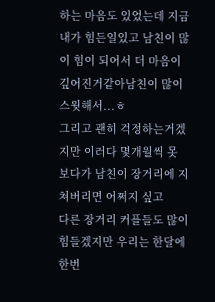하는 마음도 있었는데 지금 내가 힘든일있고 남친이 많이 힘이 되어서 더 마음이 깊어진거같아남친이 많이 스윗해서...ㅎ
그리고 괜히 걱정하는거겠지만 이러다 몇개월씩 못 보다가 남친이 장거리에 지쳐버리면 어쩌지 싶고
다른 장거리 커플들도 많이 힘들겠지만 우리는 한달에 한번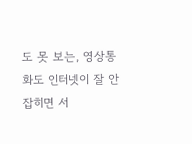도 못 보는, 영상통화도 인터넷이 잘 안 잡히면 서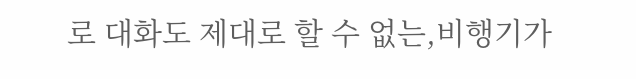로 대화도 제대로 할 수 없는,비행기가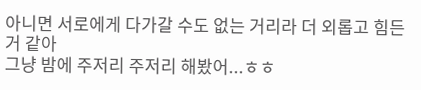아니면 서로에게 다가갈 수도 없는 거리라 더 외롭고 힘든거 같아
그냥 밤에 주저리 주저리 해봤어...ㅎㅎ